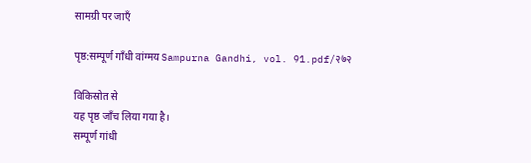सामग्री पर जाएँ

पृष्ठ:सम्पूर्ण गाँधी वांग्मय Sampurna Gandhi, vol. 91.pdf/२७२

विकिस्रोत से
यह पृष्ठ जाँच लिया गया है।
सम्पूर्ण गांधी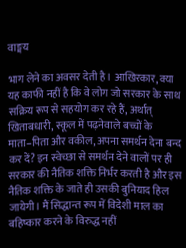वाङ्मय

भाग लेने का अवसर देती है। आखिरकार, क्या यह काफी नहीं है कि वे लोग जो सरकार के साथ सक्रिय रूप से सहयोग कर रहे हैं, अर्थात् खिताबधारी, स्कूल में पढ़नेवाले बच्चों के माता–पिता और वकील, अपना समर्थन देना बन्द कर दें? इन स्वेच्छा से समर्थन देने वालों पर ही सरकार की नैतिक शक्ति निर्भर करती है और इस नैतिक शक्ति के जाते ही उसकी बुनियाद हिल जायेगी। मैं सिद्धान्त रूप में विदेशी माल का बहिष्कार करने के विरुद्ध नहीं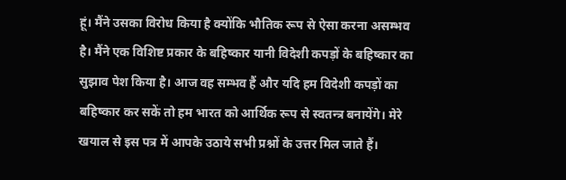हूं। मैंने उसका विरोध किया है क्योंकि भौतिक रूप से ऐसा करना असम्भव है। मैंने एक विशिष्ट प्रकार के बहिष्कार यानी विदेशी कपड़ों के बहिष्कार का सुझाव पेश किया है। आज वह सम्भव हैं और यदि हम विदेशी कपड़ों का बहिष्कार कर सकें तो हम भारत को आर्थिक रूप से स्वतन्त्र बनायेंगे। मेरे खयाल से इस पत्र में आपके उठाये सभी प्रश्नों के उत्तर मिल जाते हैं।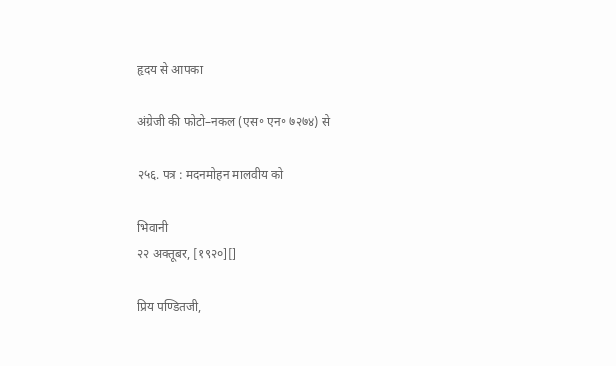हृदय से आपका

अंग्रेजी की फोटो–नकल (एस॰ एन॰ ७२७४) से

२५६. पत्र : मदनमोहन मालवीय को

भिवानी
२२ अक्तूबर, [१९२०][]

प्रिय पण्डितजी,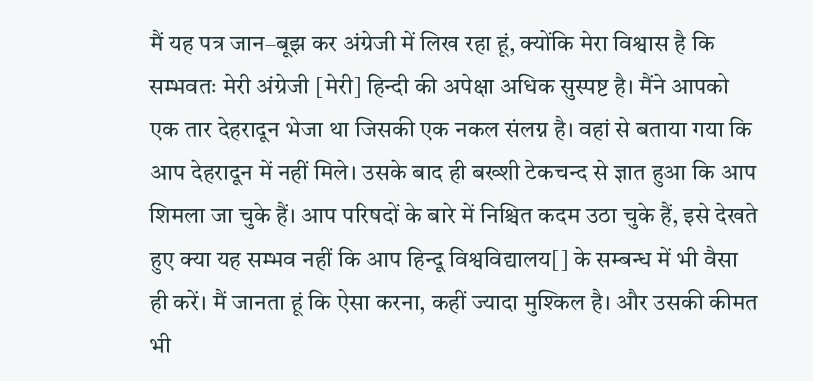मैं यह पत्र जान–बूझ कर अंग्रेजी में लिख रहा हूं, क्योंकि मेरा विश्वास है कि सम्भवतः मेरी अंग्रेजी [मेरी] हिन्दी की अपेक्षा अधिक सुस्पष्ट है। मैंने आपको एक तार देहरादून भेजा था जिसकी एक नकल संलग्न है। वहां से बताया गया कि आप देहरादून में नहीं मिले। उसके बाद ही बख्शी टेकचन्द से ज्ञात हुआ कि आप शिमला जा चुके हैं। आप परिषदों के बारे में निश्चित कदम उठा चुके हैं, इसे देखते हुए क्या यह सम्भव नहीं कि आप हिन्दू विश्वविद्यालय[] के सम्बन्ध में भी वैसा ही करें। मैं जानता हूं कि ऐसा करना, कहीं ज्यादा मुश्किल है। और उसकी कीमत भी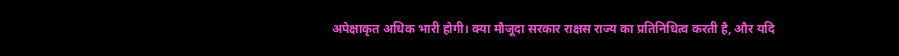अपेक्षाकृत अधिक भारी होगी। क्या मौजूदा सरकार राक्षस राज्य का प्रतिनिधित्व करती है, और यदि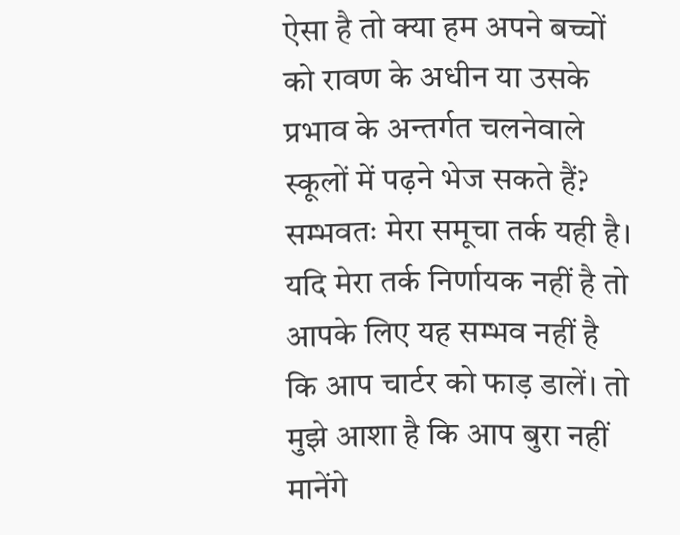ऐसा है तो क्या हम अपने बच्चों को रावण के अधीन या उसके प्रभाव के अन्तर्गत चलनेवाले स्कूलों में पढ़ने भेज सकते हैं? सम्भवतः मेरा समूचा तर्क यही है। यदि मेरा तर्क निर्णायक नहीं है तो आपके लिए यह सम्भव नहीं है कि आप चार्टर को फाड़ डालें। तो मुझे आशा है कि आप बुरा नहीं मानेंगे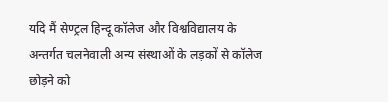यदि मैं सेण्ट्रल हिन्दू कॉलेज और विश्वविद्यालय के अन्तर्गत चलनेवाली अन्य संस्थाओं के लड़कों से कॉलेज छोड़ने को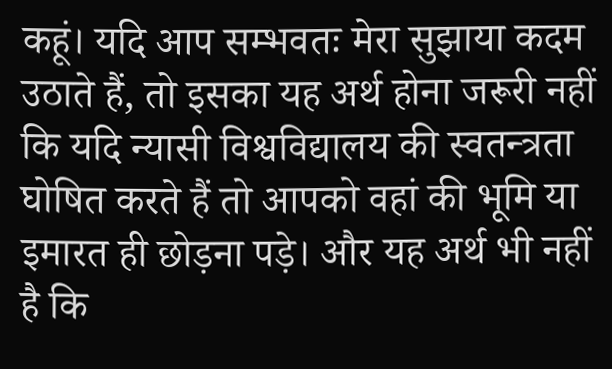कहूं। यदि आप सम्भवतः मेरा सुझाया कदम उठाते हैं, तो इसका यह अर्थ होना जरूरी नहीं कि यदि न्यासी विश्वविद्यालय की स्वतन्त्रता घोषित करते हैं तो आपको वहां की भूमि या इमारत ही छोड़ना पड़े। और यह अर्थ भी नहीं है कि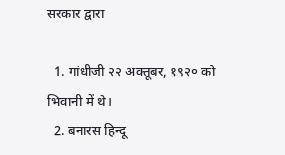सरकार द्वारा

  1. गांधीजी २२ अक्तूबर, १९२० को भिवानी में थे।
  2. बनारस हिन्दू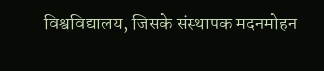विश्वविद्यालय, जिसके संस्थापक मदनमोहन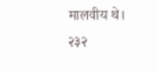मालवीय थे।
२३२